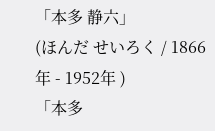「本多 静六」
(ほんだ せいろく / 1866年 - 1952年 )
「本多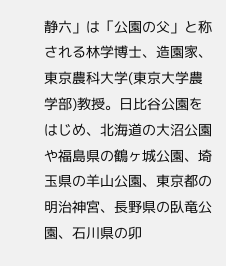静六」は「公園の父」と称される林学博士、造園家、東京農科大学(東京大学農学部)教授。日比谷公園をはじめ、北海道の大沼公園や福島県の鶴ヶ城公園、埼玉県の羊山公園、東京都の明治神宮、長野県の臥竜公園、石川県の卯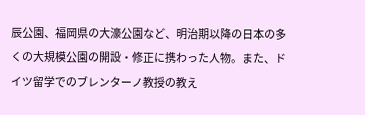辰公園、福岡県の大濠公園など、明治期以降の日本の多くの大規模公園の開設・修正に携わった人物。また、ドイツ留学でのブレンターノ教授の教え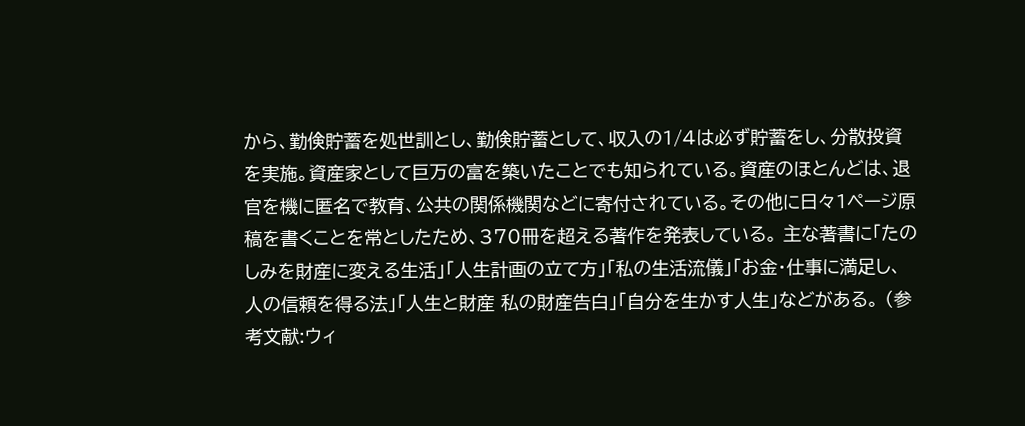から、勤倹貯蓄を処世訓とし、勤倹貯蓄として、収入の1/4は必ず貯蓄をし、分散投資を実施。資産家として巨万の富を築いたことでも知られている。資産のほとんどは、退官を機に匿名で教育、公共の関係機関などに寄付されている。その他に日々1ページ原稿を書くことを常としたため、370冊を超える著作を発表している。 主な著書に「たのしみを財産に変える生活」「人生計画の立て方」「私の生活流儀」「お金・仕事に満足し、人の信頼を得る法」「人生と財産 私の財産告白」「自分を生かす人生」などがある。 (参考文献:ウィ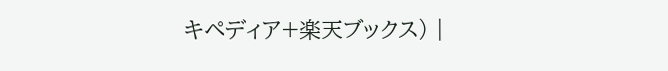キペディア+楽天ブックス) |